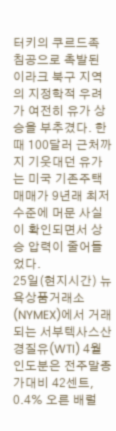터키의 쿠르드족 침공으로 촉발된 이라크 북구 지역의 지정학적 우려가 여전히 유가 상승을 부추겼다. 한때 100달러 근처까지 기웃대던 유가는 미국 기존주택매매가 9년래 최저 수준에 머문 사실이 확인되면서 상승 압력이 줄어들었다.
25일(현지시간) 뉴욕상품거래소(NYMEX)에서 거래되는 서부텍사스산 경질유(WTI) 4월 인도분은 전주말종가대비 42센트, 0.4% 오른 배럴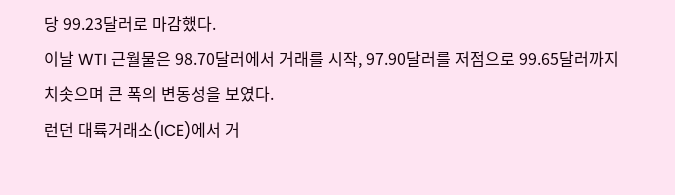당 99.23달러로 마감했다.
이날 WTI 근월물은 98.70달러에서 거래를 시작, 97.90달러를 저점으로 99.65달러까지 치솟으며 큰 폭의 변동성을 보였다.
런던 대륙거래소(ICE)에서 거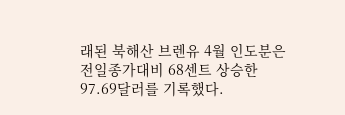래된 북해산 브렌유 4월 인도분은 전일종가대비 68센트 상승한 97.69달러를 기록했다.